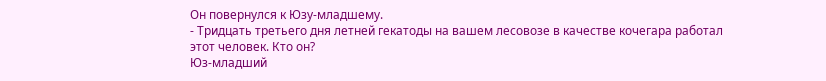Он повернулся к Юзу-младшему.
- Тридцать третьего дня летней гекатоды на вашем лесовозе в качестве кочегара работал этот человек. Кто он?
Юз-младший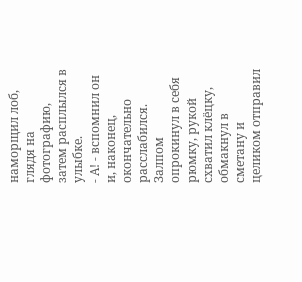наморщил лоб, глядя на фотографию, затем расплылся в улыбке.
- А! - вспомнил он и, наконец, окончательно расслабился.
Залпом опрокинул в себя рюмку, рукой схватил клёцку, обмакнул в сметану и целиком отправил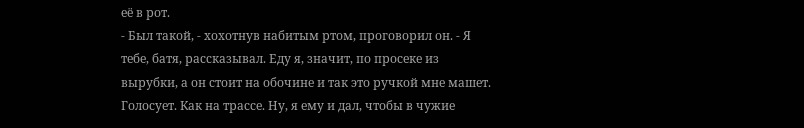её в рот.
- Был такой, - хохотнув набитым ртом, проговорил он. - Я тебе, батя, рассказывал. Еду я, значит, по просеке из вырубки, а он стоит на обочине и так это ручкой мне машет. Голосует. Как на трассе. Ну, я ему и дал, чтобы в чужие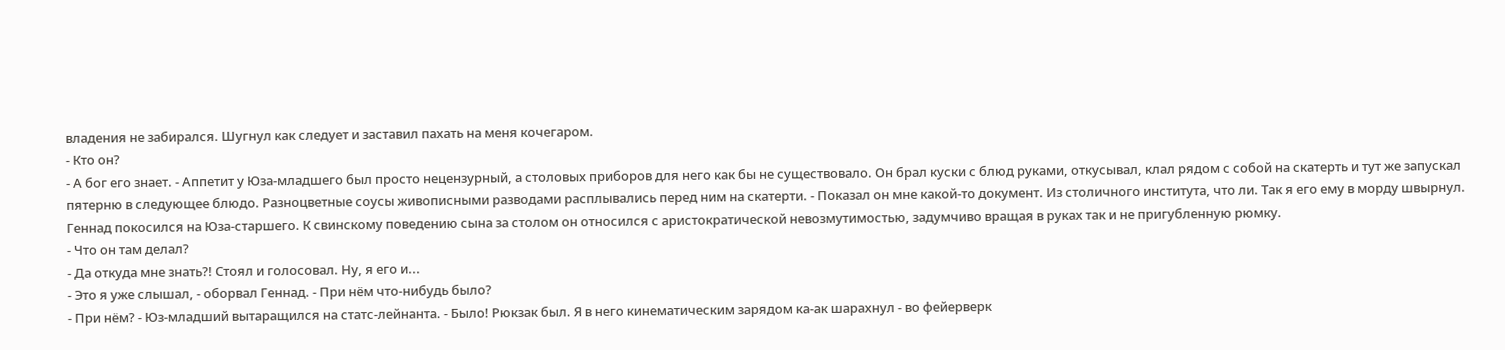владения не забирался. Шугнул как следует и заставил пахать на меня кочегаром.
- Кто он?
- А бог его знает. - Аппетит у Юза-младшего был просто нецензурный, а столовых приборов для него как бы не существовало. Он брал куски с блюд руками, откусывал, клал рядом с собой на скатерть и тут же запускал пятерню в следующее блюдо. Разноцветные соусы живописными разводами расплывались перед ним на скатерти. - Показал он мне какой-то документ. Из столичного института, что ли. Так я его ему в морду швырнул.
Геннад покосился на Юза-старшего. К свинскому поведению сына за столом он относился с аристократической невозмутимостью, задумчиво вращая в руках так и не пригубленную рюмку.
- Что он там делал?
- Да откуда мне знать?! Стоял и голосовал. Ну, я его и...
- Это я уже слышал, - оборвал Геннад. - При нём что-нибудь было?
- При нём? - Юз-младший вытаращился на статс-лейнанта. - Было! Рюкзак был. Я в него кинематическим зарядом ка-ак шарахнул - во фейерверк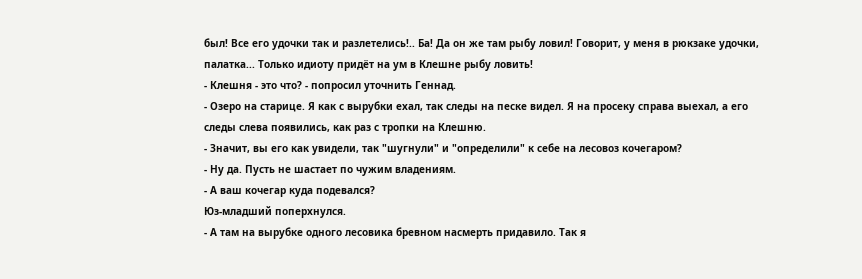был! Все его удочки так и разлетелись!.. Ба! Да он же там рыбу ловил! Говорит, у меня в рюкзаке удочки, палатка... Только идиоту придёт на ум в Клешне рыбу ловить!
- Клешня - это что? - попросил уточнить Геннад.
- Озеро на старице. Я как с вырубки ехал, так следы на песке видел. Я на просеку справа выехал, а его следы слева появились, как раз с тропки на Клешню.
- Значит, вы его как увидели, так "шугнули" и "определили" к себе на лесовоз кочегаром?
- Ну да. Пусть не шастает по чужим владениям.
- А ваш кочегар куда подевался?
Юз-младший поперхнулся.
- А там на вырубке одного лесовика бревном насмерть придавило. Так я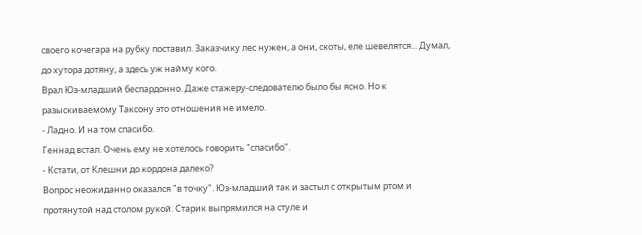своего кочегара на рубку поставил. Заказчику лес нужен, а они, скоты, еле шевелятся... Думал, до хутора дотяну, а здесь уж найму кого.
Врал Юз-младший беспардонно. Даже стажеру-следователю было бы ясно. Но к разыскиваемому Таксону это отношения не имело.
- Ладно. И на том спасибо.
Геннад встал. Очень ему не хотелось говорить "спасибо".
- Кстати, от Клешни до кордона далеко?
Вопрос неожиданно оказался "в точку". Юз-младший так и застыл с открытым ртом и протянутой над столом рукой. Старик выпрямился на стуле и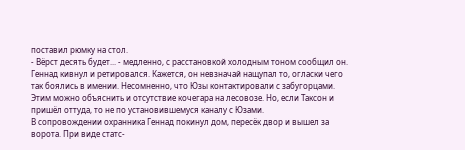поставил рюмку на стол.
- Вёрст десять будет... - медленно, с расстановкой холодным тоном сообщил он.
Геннад кивнул и ретировался. Кажется, он невзначай нащупал то, огласки чего так боялись в имении. Несомненно, что Юзы контактировали с забугорцами. Этим можно объяснить и отсутствие кочегара на лесовозе. Но, если Таксон и пришёл оттуда, то не по установившемуся каналу с Юзами.
В сопровождении охранника Геннад покинул дом, пересёк двор и вышел за ворота. При виде статс-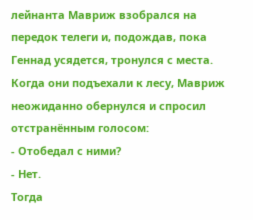лейнанта Мавриж взобрался на передок телеги и, подождав, пока Геннад усядется, тронулся с места.
Когда они подъехали к лесу, Мавриж неожиданно обернулся и спросил отстранённым голосом:
- Отобедал с ними?
- Нет.
Тогда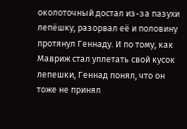околоточный достал из-за пазухи лепёшку, разорвал её и половину протянул Геннаду. И по тому, как Мавриж стал уплетать свой кусок лепешки, Геннад понял, что он тоже не принял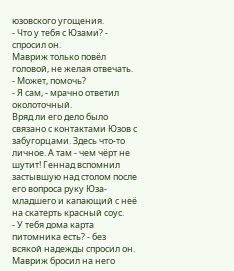юзовского угощения.
- Что у тебя с Юзами? - спросил он.
Мавриж только повёл головой, не желая отвечать.
- Может, помочь?
- Я сам, - мрачно ответил околоточный.
Вряд ли его дело было связано с контактами Юзов с забугорцами. Здесь что-то личное. А там - чем чёрт не шутит! Геннад вспомнил застывшую над столом после его вопроса руку Юза-младшего и капающий с неё на скатерть красный соус.
- У тебя дома карта питомника есть? - без всякой надежды спросил он.
Мавриж бросил на него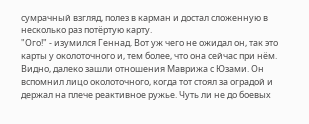сумрачный взгляд, полез в карман и достал сложенную в несколько раз потёртую карту.
"Ого!" - изумился Геннад. Вот уж чего не ожидал он, так это карты у околоточного и, тем более, что она сейчас при нём. Видно, далеко зашли отношения Маврижа с Юзами. Он вспомнил лицо околоточного, когда тот стоял за оградой и держал на плече реактивное ружье. Чуть ли не до боевых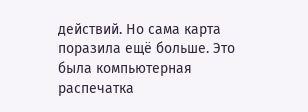действий. Но сама карта поразила ещё больше. Это была компьютерная распечатка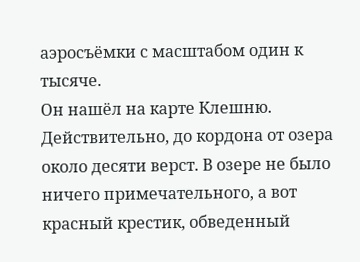аэросъёмки с масштабом один к тысяче.
Он нашёл на карте Клешню. Действительно, до кордона от озера около десяти верст. В озере не было ничего примечательного, а вот красный крестик, обведенный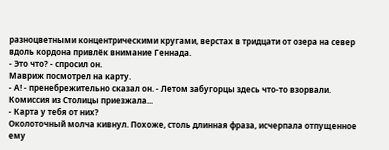разноцветными концентрическими кругами, верстах в тридцати от озера на север вдоль кордона привлёк внимание Геннада.
- Это что? - спросил он.
Мавриж посмотрел на карту.
- А! - пренебрежительно сказал он. - Летом забугорцы здесь что-то взорвали. Комиссия из Столицы приезжала...
- Карта у тебя от них?
Околоточный молча кивнул. Похоже, столь длинная фраза, исчерпала отпущенное ему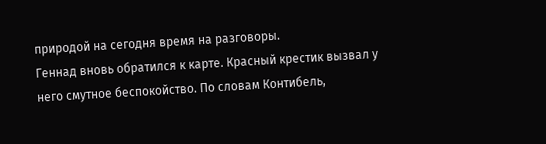природой на сегодня время на разговоры.
Геннад вновь обратился к карте. Красный крестик вызвал у него смутное беспокойство. По словам Контибель,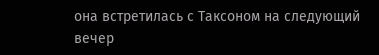она встретилась с Таксоном на следующий вечер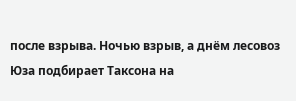после взрыва. Ночью взрыв, а днём лесовоз Юза подбирает Таксона на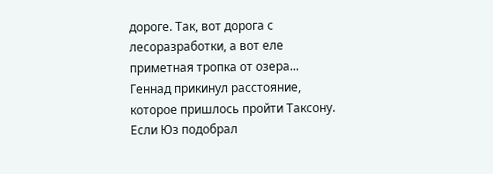дороге. Так, вот дорога с лесоразработки, а вот еле приметная тропка от озера... Геннад прикинул расстояние, которое пришлось пройти Таксону. Если Юз подобрал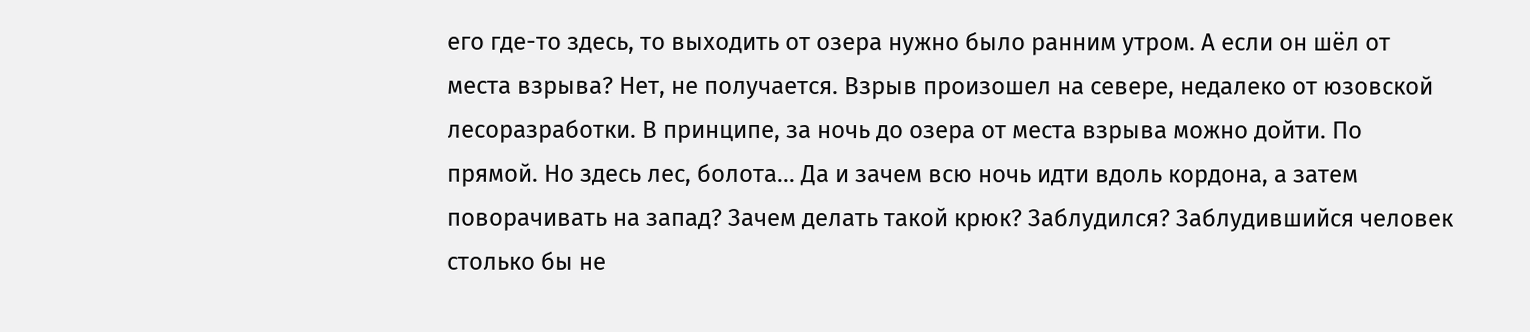его где-то здесь, то выходить от озера нужно было ранним утром. А если он шёл от места взрыва? Нет, не получается. Взрыв произошел на севере, недалеко от юзовской лесоразработки. В принципе, за ночь до озера от места взрыва можно дойти. По прямой. Но здесь лес, болота... Да и зачем всю ночь идти вдоль кордона, а затем поворачивать на запад? Зачем делать такой крюк? Заблудился? Заблудившийся человек столько бы не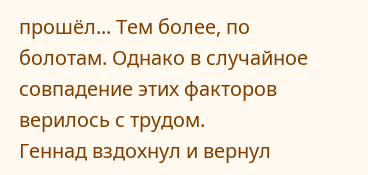прошёл... Тем более, по болотам. Однако в случайное совпадение этих факторов верилось с трудом.
Геннад вздохнул и вернул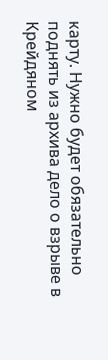карту. Нужно будет обязательно поднять из архива дело о взрыве в Крейдяном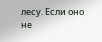лесу. Если оно не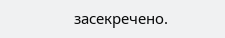засекречено.